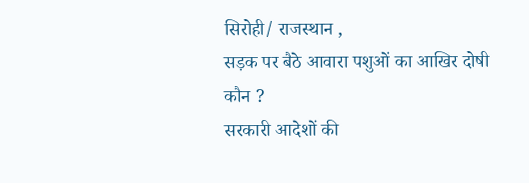सिरोही/ राजस्थान ,
सड़क पर बैठे आवारा पशुओं का आखिर दोषी कौन ?
सरकारी आदेशों की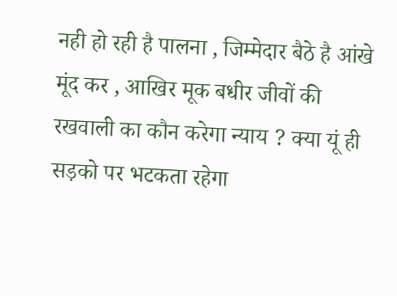नही हो रही है पालना , जिम्मेदार बैठे है आंखे मूंद कर , आखिर मूक बधीर जीवों की रखवाली का कौन करेगा न्याय ? क्या यूं ही सड़को पर भटकता रहेगा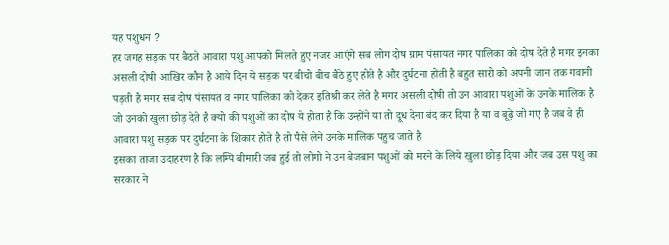यह पशुधन ?
हर जगह सड़क पर बैठते आवारा पशु आपको मिलते हुए नजर आएंगे सब लोग दोष ग्राम पंसायत नगर पालिका को दोष देते है मगर इनका असली दोषी आखिर कौन है आये दिन ये सड़क पर बीचो बीच बैठे हुए होते है और दुर्घटना होती है बहुत सारो को अपनी जान तक गवानी पड़ती है मगर सब दोष पंसायत व नगर पालिका को देकर इतिश्री कर लेते है मगर असली दोषी तो उन आवारा पशुओं के उनके मालिक है जो उनको खुला छोड़ देते है क्यो की पशुओं का दोष ये होता है कि उन्होंने या तो दूध देना बंद कर दिया है या व बूढ़े जो गए है जब वे ही आवारा पशु सड़क पर दुर्घटना के शिकार होते है तो पैसे लेने उनके मालिक पहुच जाते है
इसका ताजा उदाहरण है कि लम्पि बीमारी जब हुई तो लोगो ने उन बेजबान पशुओं को मरने के लिये खुला छोड़ दिया और जब उस पशु का सरकार ने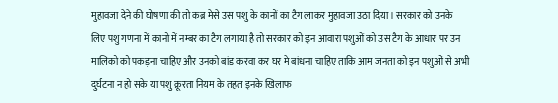मुहावजा देने की घोषणा की तो कब्र मेसे उस पशु के कानों का टैग लाकर मुहावजा उठा दिया। सरकार को उनके लिए पशु गणना में कानो में नम्बर का टैग लगाया है तो सरकार को इन आवारा पशुओं को उस टैग के आधार पर उन मालिको को पकड़ना चाहिए और उनको बांड करवा कर घर मे बांधना चाहिए ताकि आम जनता को इन पशुओं से अभी दुर्घटना न हो सके या पशु क्रूरता नियम के तहत इनके खिलाफ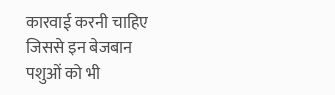कारवाई करनी चाहिए जिससे इन बेजबान पशुओं को भी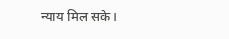न्याय मिल सके।